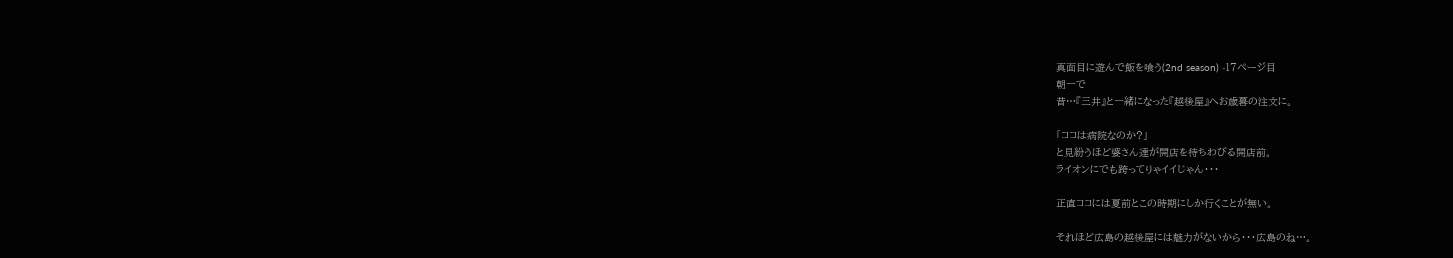真面目に遊んで飯を喰う(2nd season) -17ページ目
朝一で
昔…『三井』と一緒になった『越後屋』へお歳暮の注文に。

「ココは病院なのか?」
と見紛うほど婆さん達が開店を待ちわびる開店前。
ライオンにでも跨ってりゃイイじゃん・・・

正直ココには夏前とこの時期にしか行くことが無い。

それほど広島の越後屋には魅力がないから・・・広島のね…。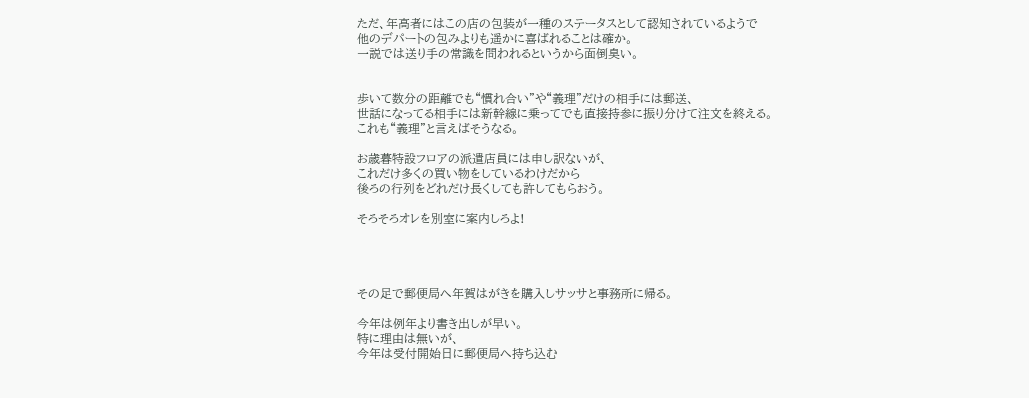ただ、年高者にはこの店の包装が一種のステータスとして認知されているようで
他のデパートの包みよりも遥かに喜ばれることは確か。
一説では送り手の常識を問われるというから面倒臭い。


歩いて数分の距離でも“慣れ合い”や“義理”だけの相手には郵送、
世話になってる相手には新幹線に乗ってでも直接持参に振り分けて注文を終える。
これも“義理”と言えばそうなる。

お歳暮特設フロアの派遣店員には申し訳ないが、
これだけ多くの買い物をしているわけだから
後ろの行列をどれだけ長くしても許してもらおう。

そろそろオレを別室に案内しろよ!




その足で郵便局へ年賀はがきを購入しサッサと事務所に帰る。

今年は例年より書き出しが早い。
特に理由は無いが、
今年は受付開始日に郵便局へ持ち込む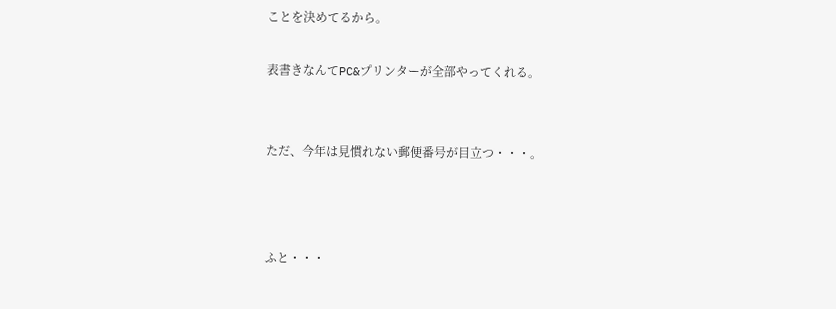ことを決めてるから。

表書きなんてPC&プリンターが全部やってくれる。


ただ、今年は見慣れない郵便番号が目立つ・・・。



ふと・・・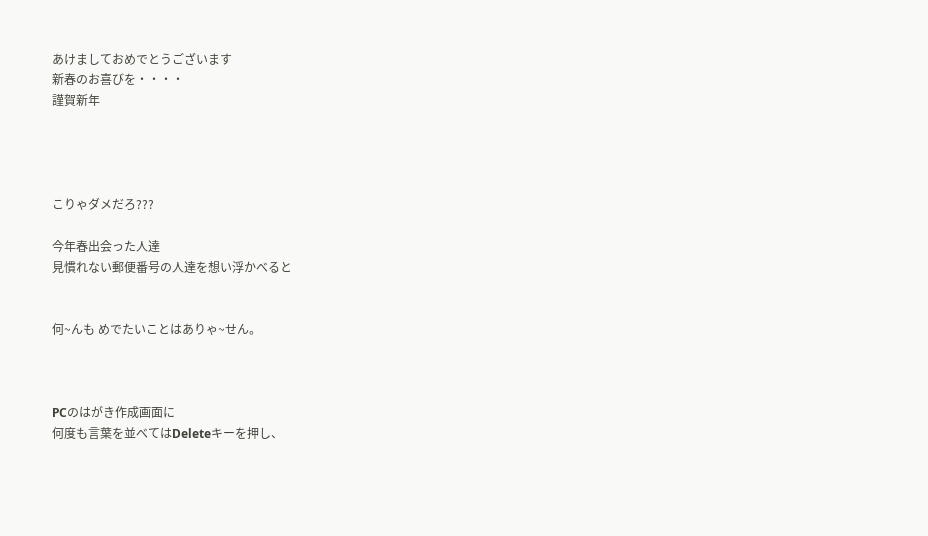あけましておめでとうございます
新春のお喜びを・・・・
謹賀新年




こりゃダメだろ???

今年春出会った人達
見慣れない郵便番号の人達を想い浮かべると


何~んも めでたいことはありゃ~せん。



PCのはがき作成画面に
何度も言葉を並べてはDeleteキーを押し、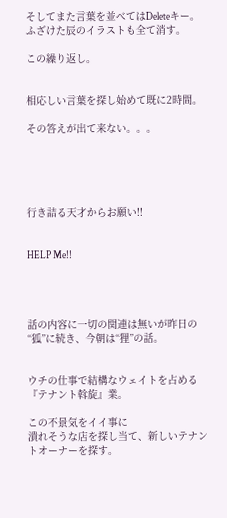そしてまた言葉を並べてはDeleteキー。
ふざけた辰のイラストも全て消す。

この繰り返し。


相応しい言葉を探し始めて既に2時間。

その答えが出て来ない。。。





行き詰る天才からお願い!!


HELP Me!!




話の内容に一切の関連は無いが昨日の“狐”に続き、今朝は“狸”の話。


ウチの仕事で結構なウェイトを占める『テナント斡旋』業。

この不景気をイイ事に
潰れそうな店を探し当て、新しいテナントオーナーを探す。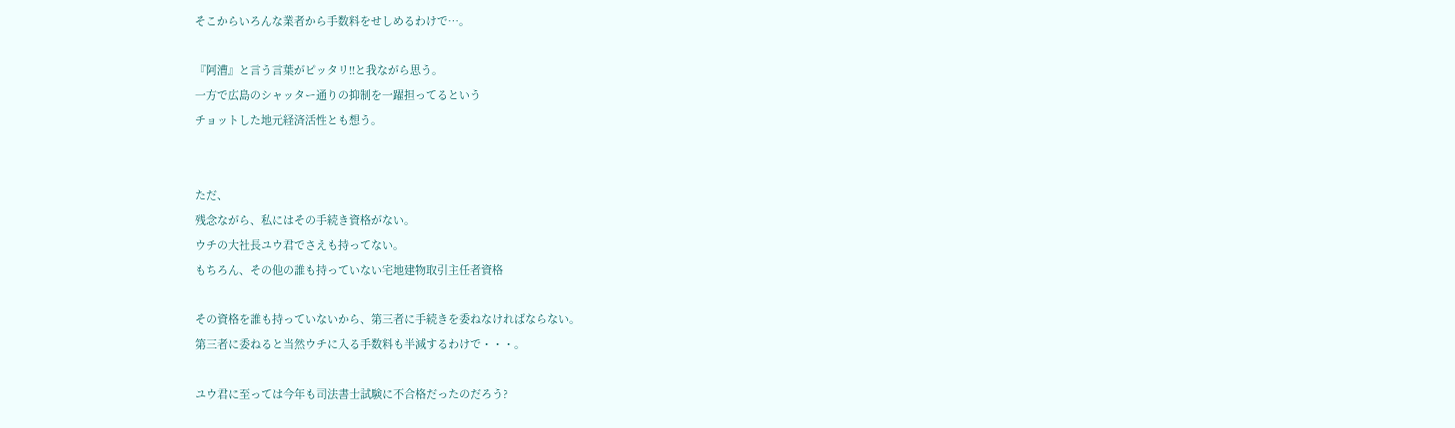そこからいろんな業者から手数料をせしめるわけで…。

『阿漕』と言う言葉がピッタリ!!と我ながら思う。
一方で広島のシャッター通りの抑制を一躍担ってるという
チョットした地元経済活性とも想う。


ただ、
残念ながら、私にはその手続き資格がない。
ウチの大社長ユウ君でさえも持ってない。
もちろん、その他の誰も持っていない宅地建物取引主任者資格

その資格を誰も持っていないから、第三者に手続きを委ねなければならない。
第三者に委ねると当然ウチに入る手数料も半減するわけで・・・。

ユウ君に至っては今年も司法書士試験に不合格だったのだろう?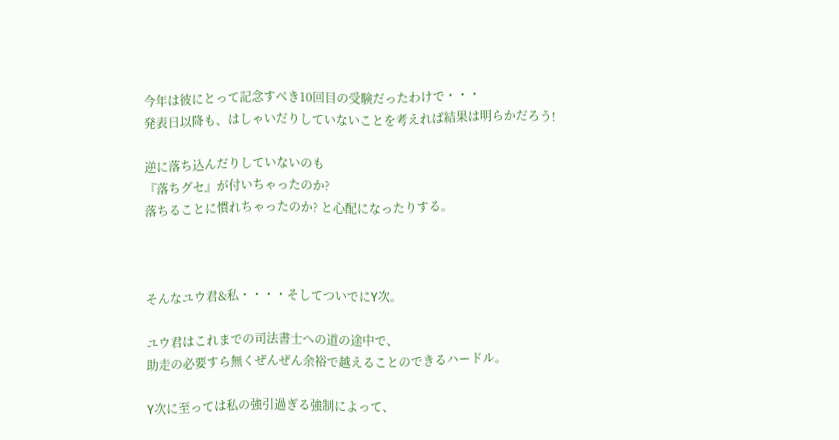今年は彼にとって記念すべき10回目の受験だったわけで・・・
発表日以降も、はしゃいだりしていないことを考えれば結果は明らかだろう!

逆に落ち込んだりしていないのも
『落ちグセ』が付いちゃったのか?
落ちることに慣れちゃったのか? と心配になったりする。



そんなユウ君&私・・・・そしてついでにY次。

ユウ君はこれまでの司法書士への道の途中で、
助走の必要すら無くぜんぜん余裕で越えることのできるハードル。

Y次に至っては私の強引過ぎる強制によって、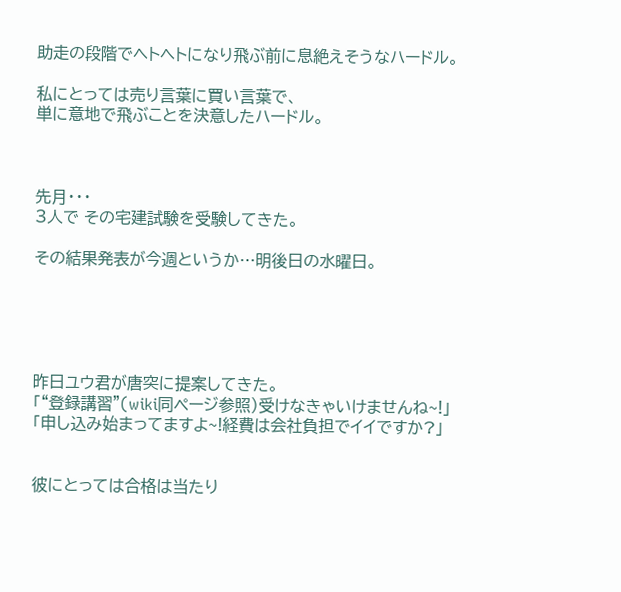助走の段階でヘトヘトになり飛ぶ前に息絶えそうなハードル。

私にとっては売り言葉に買い言葉で、
単に意地で飛ぶことを決意したハードル。



先月・・・
3人で その宅建試験を受験してきた。

その結果発表が今週というか…明後日の水曜日。





昨日ユウ君が唐突に提案してきた。
「“登録講習”(wiki同ページ参照)受けなきゃいけませんね~!」
「申し込み始まってますよ~!経費は会社負担でイイですか?」


彼にとっては合格は当たり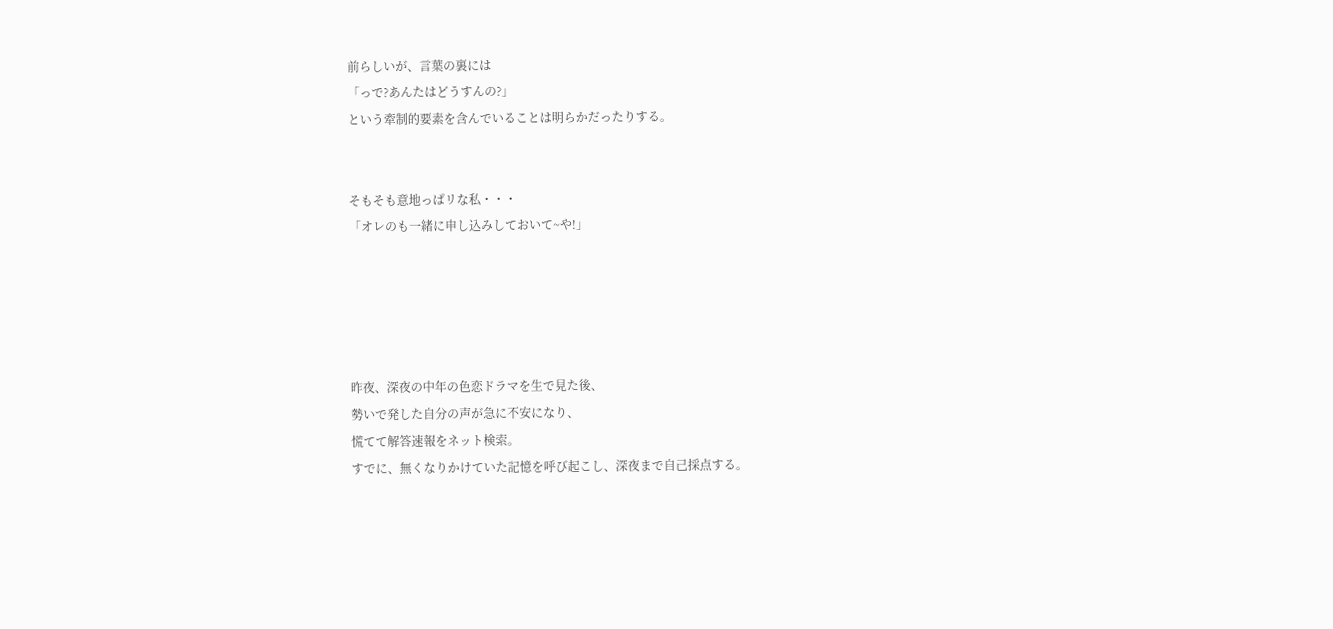前らしいが、言葉の裏には
「っで?あんたはどうすんの?」
という牽制的要素を含んでいることは明らかだったりする。


そもそも意地っぱリな私・・・
「オレのも一緒に申し込みしておいて~や!」





昨夜、深夜の中年の色恋ドラマを生で見た後、
勢いで発した自分の声が急に不安になり、
慌てて解答速報をネット検索。
すでに、無くなりかけていた記憶を呼び起こし、深夜まで自己採点する。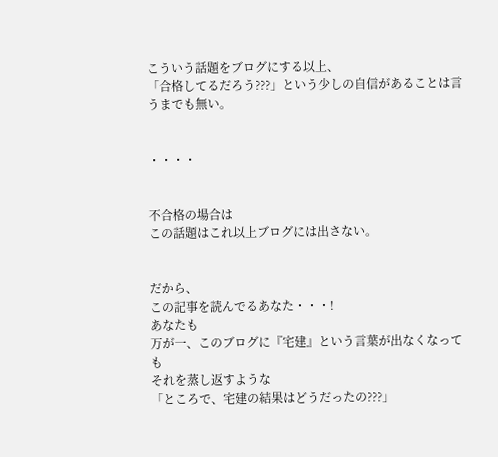こういう話題をブログにする以上、
「合格してるだろう???」という少しの自信があることは言うまでも無い。


・・・・


不合格の場合は
この話題はこれ以上ブログには出さない。


だから、
この記事を読んでるあなた・・・!
あなたも
万が一、このブログに『宅建』という言葉が出なくなっても
それを蒸し返すような
「ところで、宅建の結果はどうだったの???」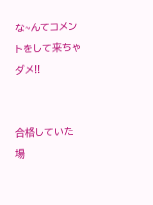な~んてコメントをして来ちゃダメ!!


合格していた場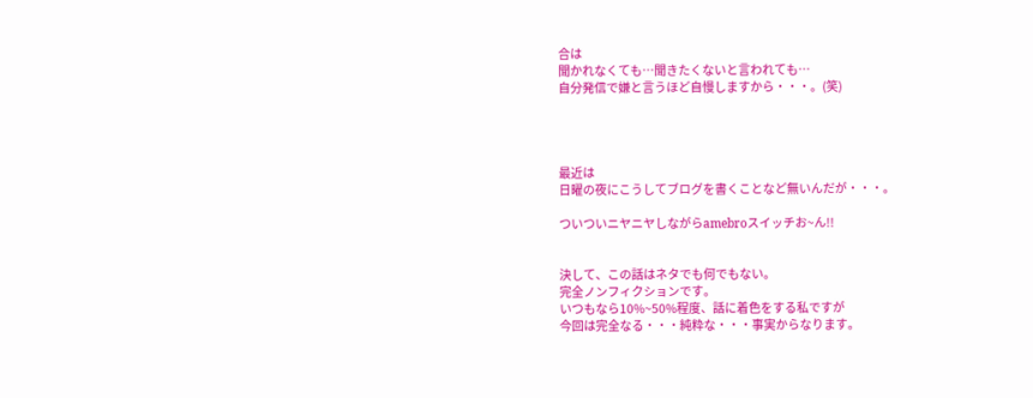合は
聞かれなくても…聞きたくないと言われても…
自分発信で嫌と言うほど自慢しますから・・・。(笑)




最近は
日曜の夜にこうしてブログを書くことなど無いんだが・・・。

ついついニヤニヤしながらamebroスイッチお~ん!!


決して、この話はネタでも何でもない。
完全ノンフィクションです。
いつもなら10%~50%程度、話に着色をする私ですが
今回は完全なる・・・純粋な・・・事実からなります。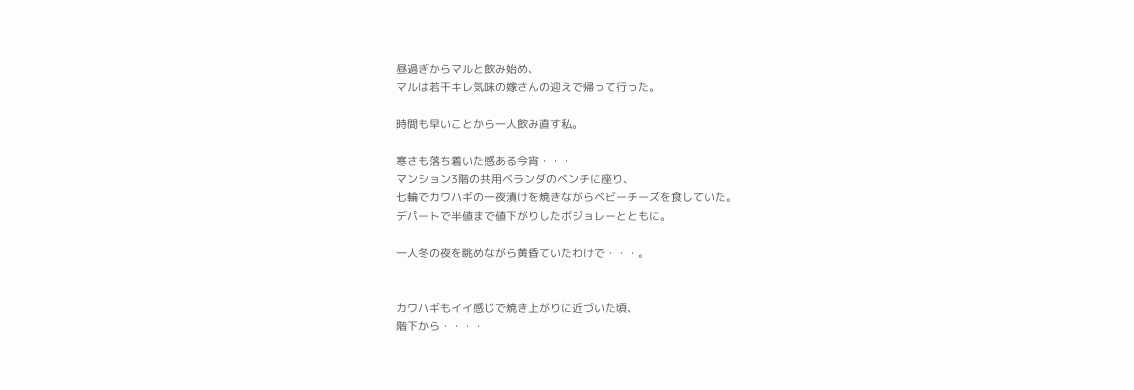昼過ぎからマルと飲み始め、
マルは若干キレ気味の嫁さんの迎えで帰って行った。

時間も早いことから一人飲み直す私。

寒さも落ち着いた感ある今宵・・・
マンション3階の共用ベランダのベンチに座り、
七輪でカワハギの一夜漬けを焼きながらベビーチーズを食していた。
デパートで半値まで値下がりしたボジョレーとともに。

一人冬の夜を眺めながら黄昏ていたわけで・・・。


カワハギもイイ感じで焼き上がりに近づいた頃、
階下から・・・・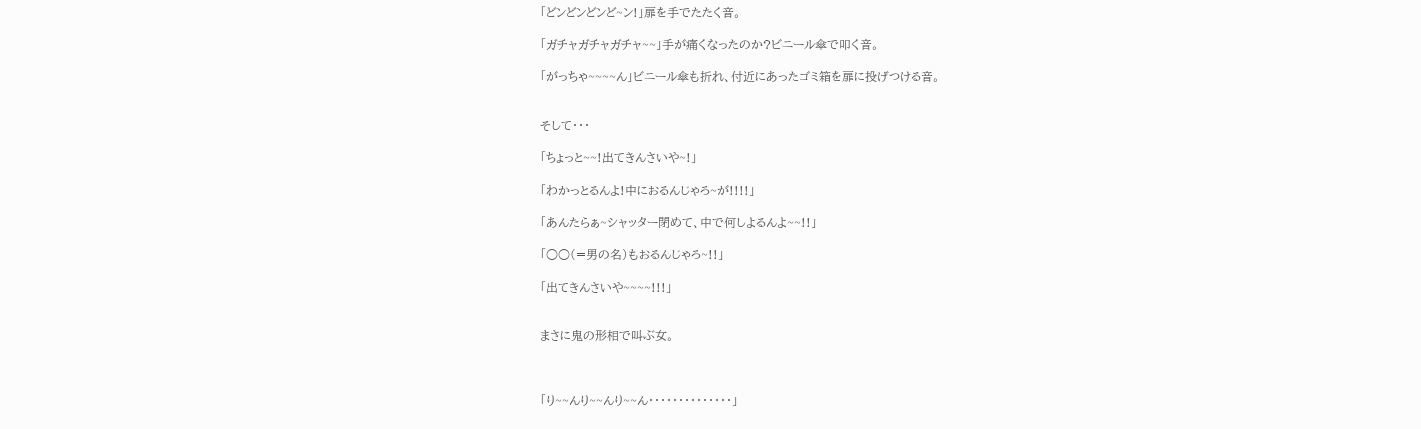「どンどンどンど~ン!」扉を手でたたく音。

「ガチャガチャガチャ~~」手が痛くなったのか?ビニール傘で叩く音。

「がっちゃ~~~~ん」ビニール傘も折れ、付近にあったゴミ箱を扉に投げつける音。


そして・・・

「ちょっと~~!出てきんさいや~!」

「わかっとるんよ!中におるんじゃろ~が!!!!」

「あんたらぁ~シャッター閉めて、中で何しよるんよ~~!!」

「○○(=男の名)もおるんじゃろ~!!」

「出てきんさいや~~~~!!!」


まさに鬼の形相で叫ぶ女。



「り~~んり~~んり~~ん・・・・・・・・・・・・・・」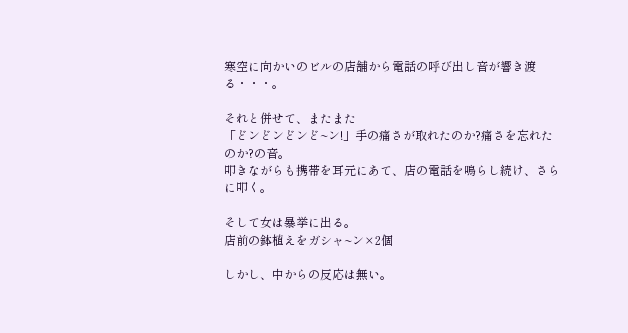寒空に向かいのビルの店舗から電話の呼び出し音が響き渡る・・・。

それと併せて、またまた
「どンどンどンど~ン!」手の痛さが取れたのか?痛さを忘れたのか?の音。
叩きながらも携帯を耳元にあて、店の電話を鳴らし続け、さらに叩く。

そして女は暴挙に出る。
店前の鉢植えをガシャ~ン×2個

しかし、中からの反応は無い。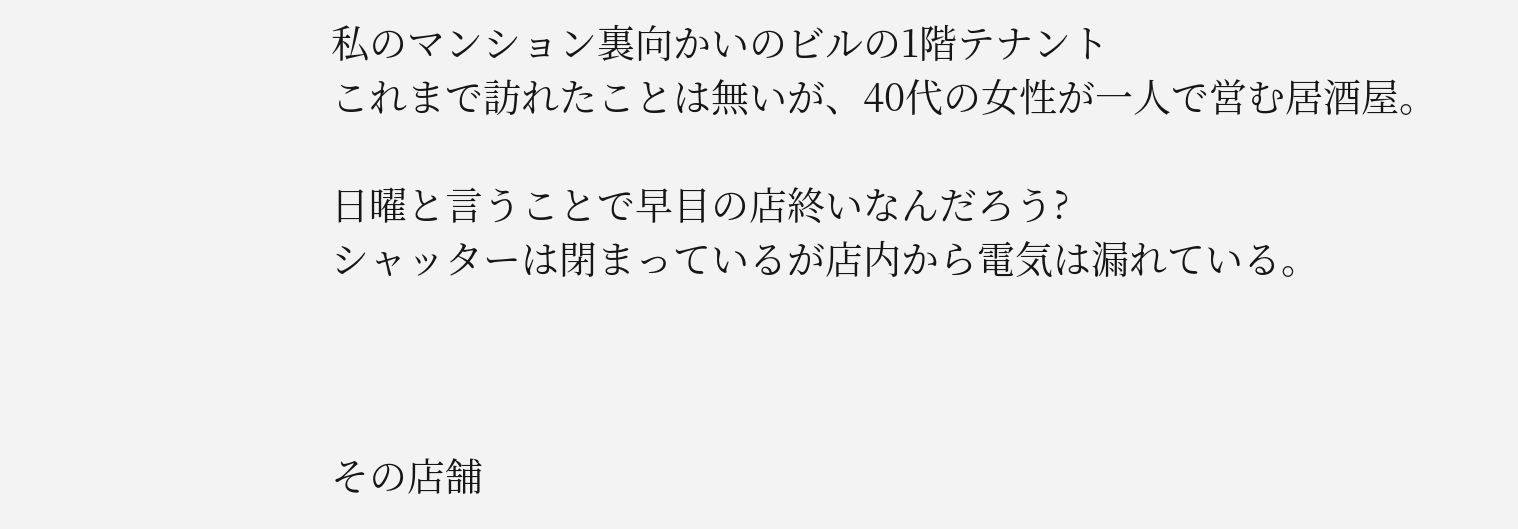私のマンション裏向かいのビルの1階テナント
これまで訪れたことは無いが、40代の女性が一人で営む居酒屋。

日曜と言うことで早目の店終いなんだろう?
シャッターは閉まっているが店内から電気は漏れている。



その店舗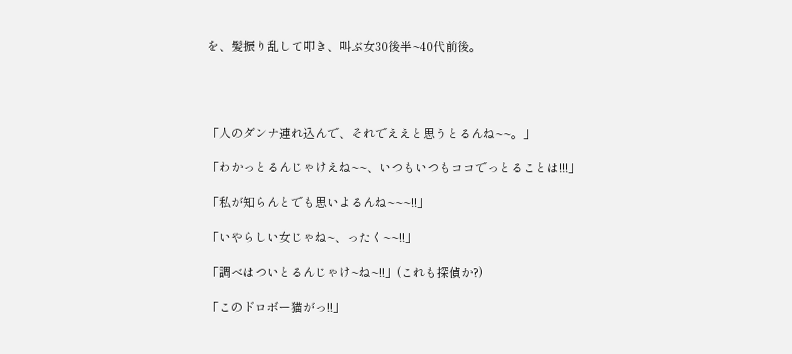を、髪振り乱して叩き、叫ぶ女30後半~40代前後。




「人のダンナ連れ込んで、それでええと思うとるんね~~。」

「わかっとるんじゃけえね~~、いつもいつもココでっとることは!!!」

「私が知らんとでも思いよるんね~~~!!」

「いやらしい女じゃね~、ったく~~!!」

「調べはついとるんじゃけ~ね~!!」(これも探偵か?)

「このドロボー猫がっ!!」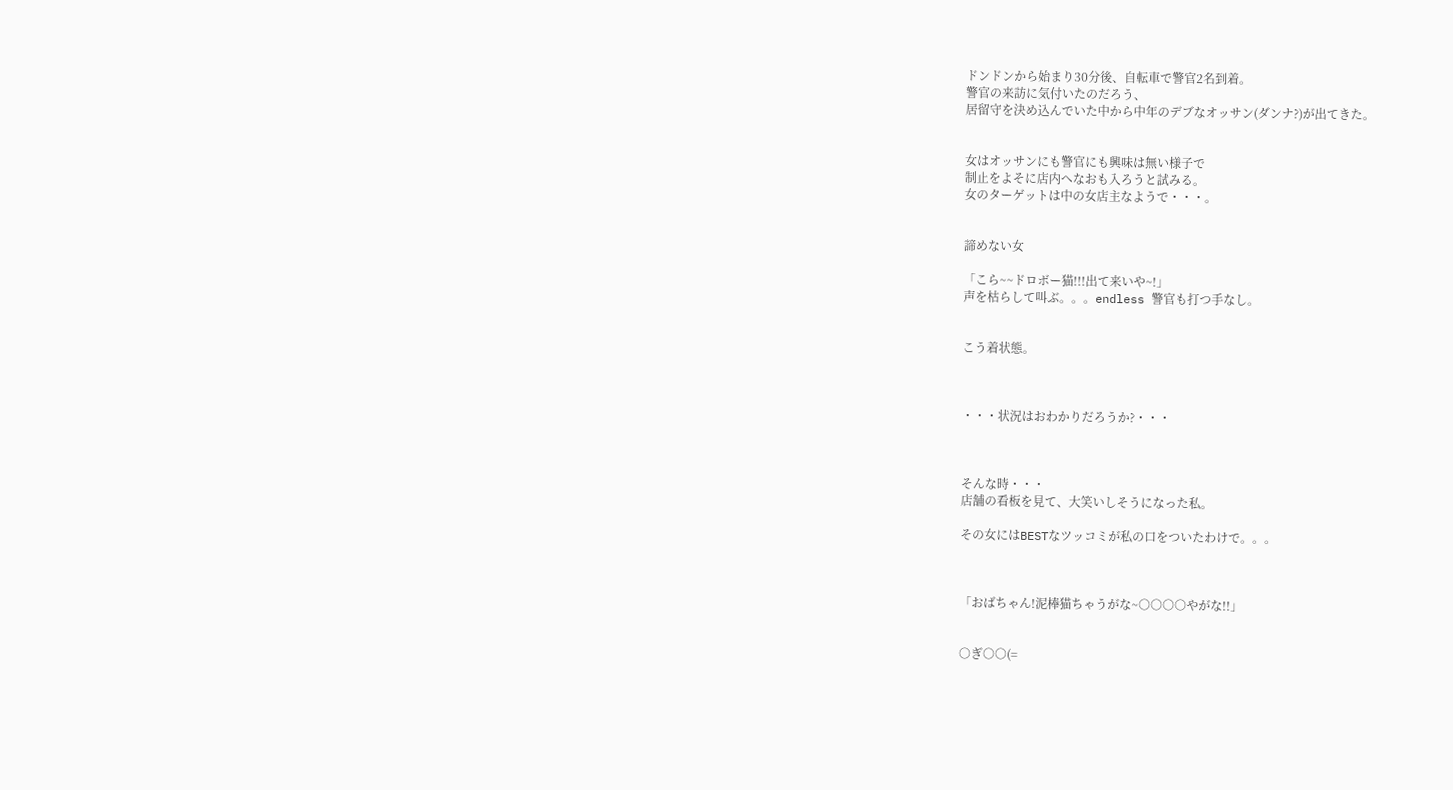ドンドンから始まり30分後、自転車で警官2名到着。
警官の来訪に気付いたのだろう、
居留守を決め込んでいた中から中年のデブなオッサン(ダンナ?)が出てきた。


女はオッサンにも警官にも興味は無い様子で
制止をよそに店内へなおも入ろうと試みる。
女のターゲットは中の女店主なようで・・・。


諦めない女

「こら~~ドロボー猫!!!出て来いや~!」
声を枯らして叫ぶ。。。endless 警官も打つ手なし。


こう着状態。



・・・状況はおわかりだろうか?・・・



そんな時・・・
店舗の看板を見て、大笑いしそうになった私。

その女にはBESTなツッコミが私の口をついたわけで。。。



「おばちゃん!泥棒猫ちゃうがな~○○○○やがな!!」


○ぎ○○(=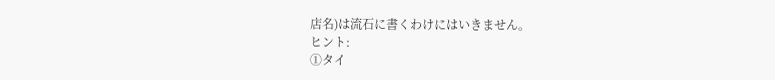店名)は流石に書くわけにはいきません。
ヒント:
①タイ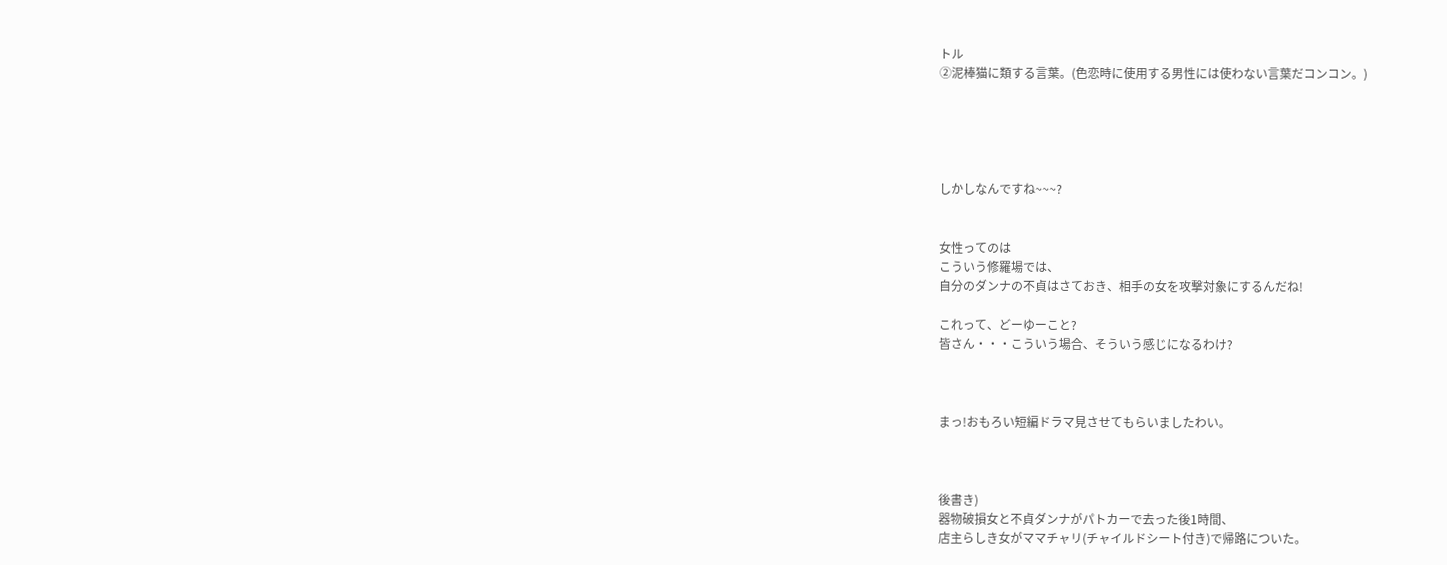トル
②泥棒猫に類する言葉。(色恋時に使用する男性には使わない言葉だコンコン。)





しかしなんですね~~~?


女性ってのは
こういう修羅場では、
自分のダンナの不貞はさておき、相手の女を攻撃対象にするんだね!

これって、どーゆーこと?
皆さん・・・こういう場合、そういう感じになるわけ?



まっ!おもろい短編ドラマ見させてもらいましたわい。



後書き)
器物破損女と不貞ダンナがパトカーで去った後1時間、
店主らしき女がママチャリ(チャイルドシート付き)で帰路についた。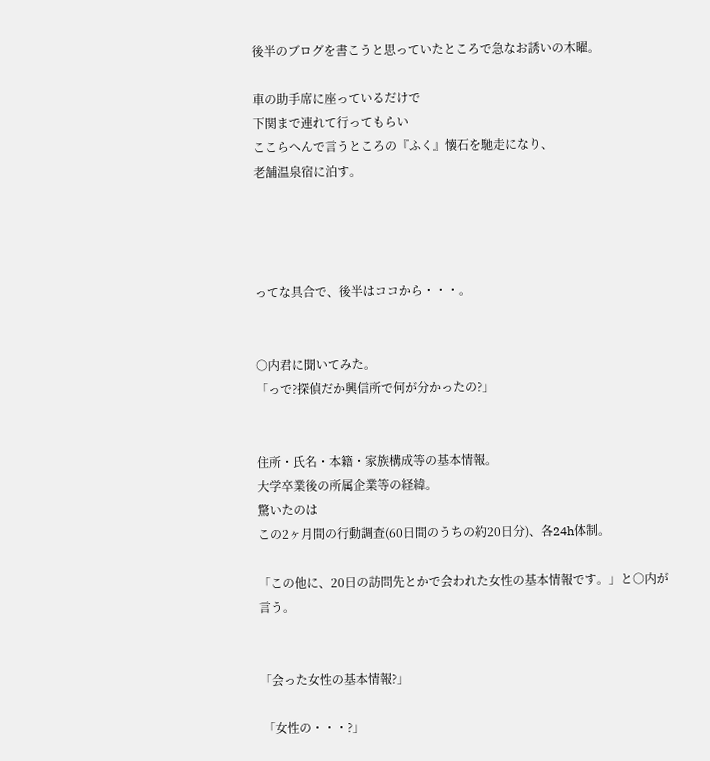後半のブログを書こうと思っていたところで急なお誘いの木曜。

車の助手席に座っているだけで
下関まで連れて行ってもらい
ここらへんで言うところの『ふく』懐石を馳走になり、
老舗温泉宿に泊す。




ってな具合で、後半はココから・・・。


○内君に聞いてみた。
「っで?探偵だか興信所で何が分かったの?」


住所・氏名・本籍・家族構成等の基本情報。
大学卒業後の所属企業等の経緯。
驚いたのは
この2ヶ月間の行動調査(60日間のうちの約20日分)、各24h体制。

「この他に、20日の訪問先とかで会われた女性の基本情報です。」と○内が言う。


「会った女性の基本情報?」

 「女性の・・・?」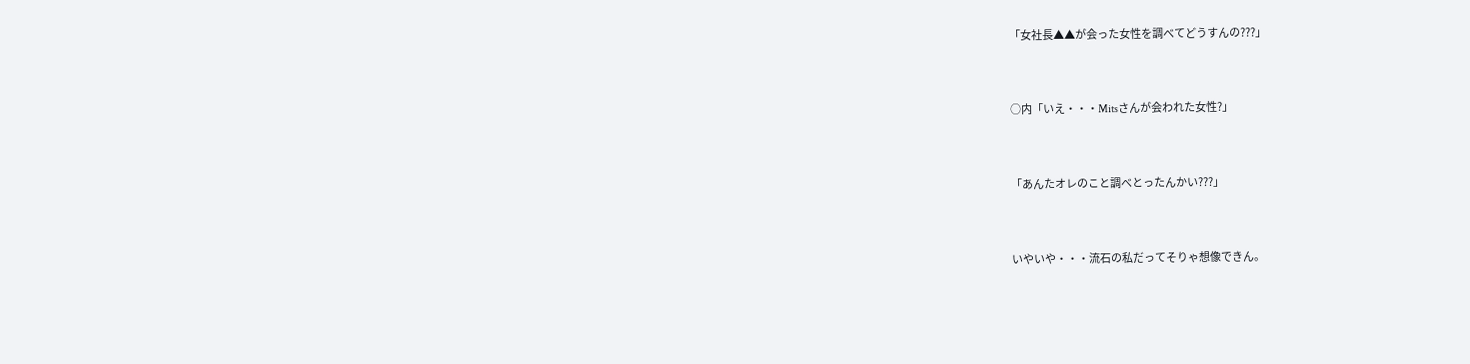「女社長▲▲が会った女性を調べてどうすんの???」


○内「いえ・・・Mitsさんが会われた女性?」


「あんたオレのこと調べとったんかい???」


いやいや・・・流石の私だってそりゃ想像できん。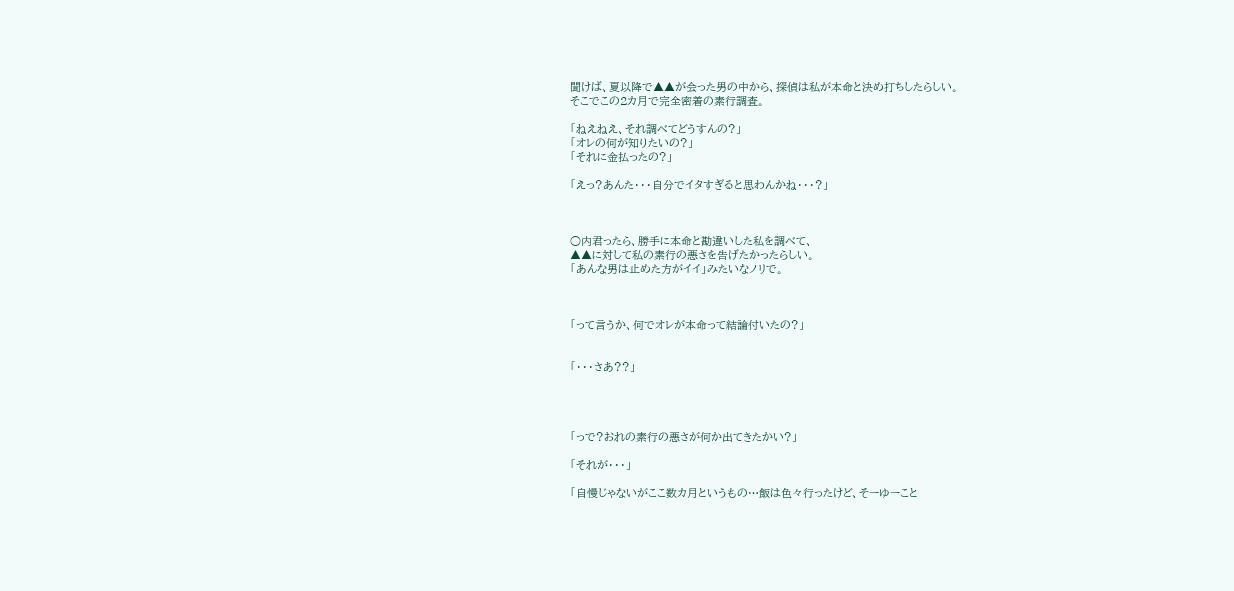聞けば、夏以降で▲▲が会った男の中から、探偵は私が本命と決め打ちしたらしい。
そこでこの2カ月で完全密着の素行調査。

「ねえねえ、それ調べてどうすんの?」
「オレの何が知りたいの?」
「それに金払ったの?」

「えっ?あんた・・・自分でイタすぎると思わんかね・・・?」



○内君ったら、勝手に本命と勘違いした私を調べて、
▲▲に対して私の素行の悪さを告げたかったらしい。
「あんな男は止めた方がイイ」みたいなノリで。



「って言うか、何でオレが本命って結論付いたの?」


「・・・さあ??」




「っで?おれの素行の悪さが何か出てきたかい?」

「それが・・・」

「自慢じゃないがここ数カ月というもの…飯は色々行ったけど、そーゆーこと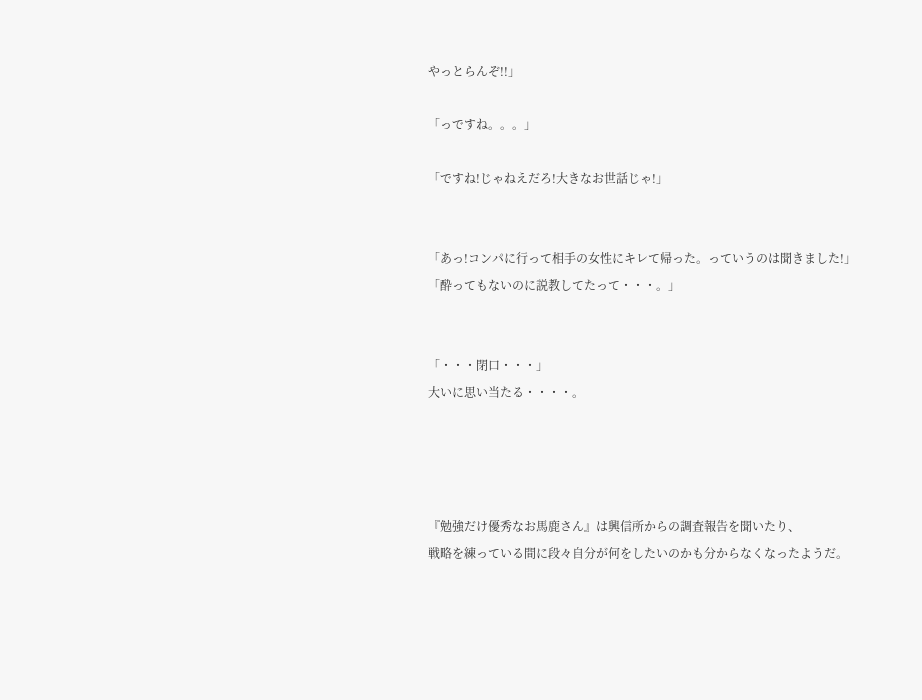やっとらんぞ!!」

「っですね。。。」

「ですね!じゃねえだろ!大きなお世話じゃ!」


「あっ!コンパに行って相手の女性にキレて帰った。っていうのは聞きました!」
「酔ってもないのに説教してたって・・・。」


「・・・閉口・・・」
大いに思い当たる・・・・。




『勉強だけ優秀なお馬鹿さん』は興信所からの調査報告を聞いたり、
戦略を練っている間に段々自分が何をしたいのかも分からなくなったようだ。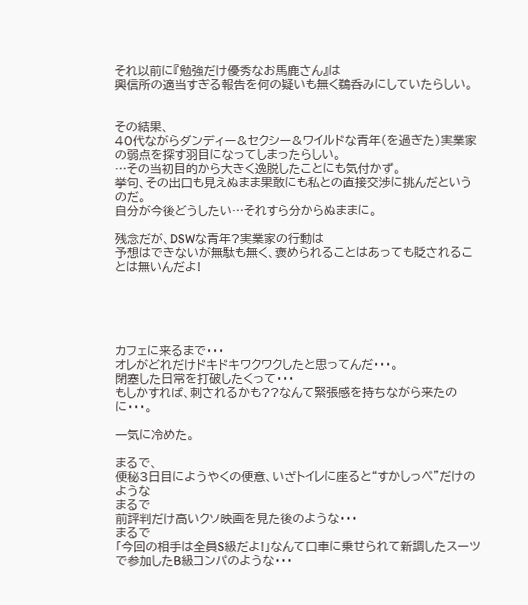それ以前に『勉強だけ優秀なお馬鹿さん』は
興信所の適当すぎる報告を何の疑いも無く鵜呑みにしていたらしい。


その結果、
40代ながらダンディー&セクシー&ワイルドな青年(を過ぎた)実業家の弱点を探す羽目になってしまったらしい。
…その当初目的から大きく逸脱したことにも気付かず。
挙句、その出口も見えぬまま果敢にも私との直接交渉に挑んだというのだ。
自分が今後どうしたい…それすら分からぬままに。

残念だが、DSWな青年?実業家の行動は
予想はできないが無駄も無く、褒められることはあっても貶されることは無いんだよ!





カフェに来るまで・・・
オレがどれだけドキドキワクワクしたと思ってんだ・・・。
閉塞した日常を打破したくって・・・
もしかすれば、刺されるかも??なんて緊張感を持ちながら来たのに・・・。

一気に冷めた。

まるで、
便秘3日目にようやくの便意、いざトイレに座ると“すかしっぺ”だけのような
まるで
前評判だけ高いクソ映画を見た後のような・・・
まるで
「今回の相手は全員S級だよ!」なんて口車に乗せられて新調したスーツで参加したB級コンパのような・・・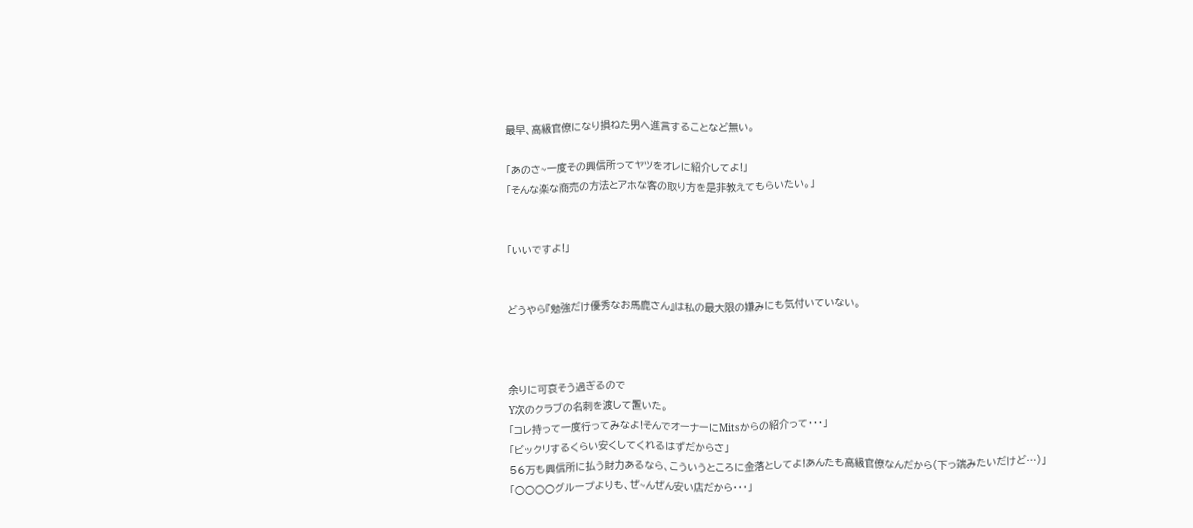最早、高級官僚になり損ねた男へ進言することなど無い。

「あのさ~一度その興信所ってヤツをオレに紹介してよ!」
「そんな楽な商売の方法とアホな客の取り方を是非教えてもらいたい。」


「いいですよ!」


どうやら『勉強だけ優秀なお馬鹿さん』は私の最大限の嫌みにも気付いていない。



余りに可哀そう過ぎるので
Y次のクラブの名刺を渡して置いた。
「コレ持って一度行ってみなよ!そんでオーナーにMitsからの紹介って・・・」
「ビックリするくらい安くしてくれるはずだからさ」
56万も興信所に払う財力あるなら、こういうところに金落としてよ!あんたも高級官僚なんだから(下っ端みたいだけど…)」
「○○○○グループよりも、ぜ~んぜん安い店だから・・・」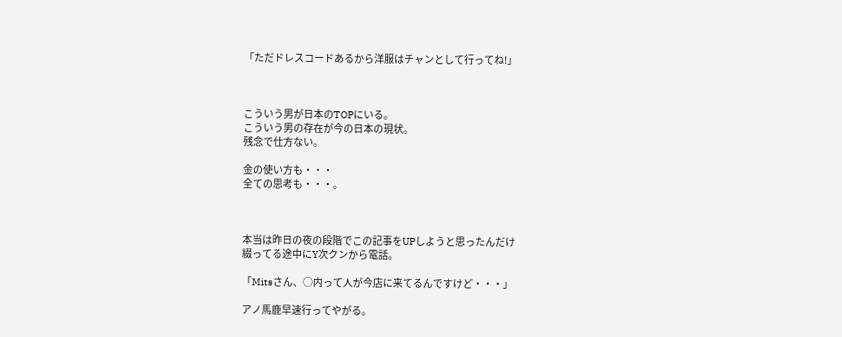「ただドレスコードあるから洋服はチャンとして行ってね!」



こういう男が日本のTOPにいる。
こういう男の存在が今の日本の現状。
残念で仕方ない。

金の使い方も・・・
全ての思考も・・・。



本当は昨日の夜の段階でこの記事をUPしようと思ったんだけ
綴ってる途中にY次クンから電話。

「Mitsさん、○内って人が今店に来てるんですけど・・・」

アノ馬鹿早速行ってやがる。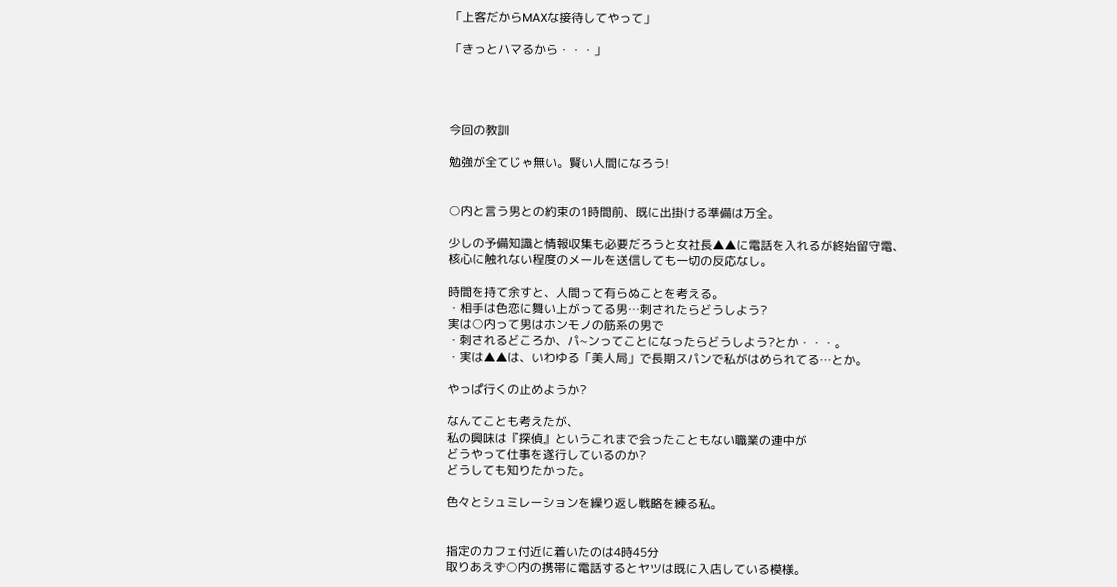「上客だからMAXな接待してやって」

「きっとハマるから・・・」




今回の教訓

勉強が全てじゃ無い。賢い人間になろう!


○内と言う男との約束の1時間前、既に出掛ける準備は万全。

少しの予備知識と情報収集も必要だろうと女社長▲▲に電話を入れるが終始留守電、
核心に触れない程度のメールを送信しても一切の反応なし。

時間を持て余すと、人間って有らぬことを考える。
・相手は色恋に舞い上がってる男…刺されたらどうしよう?
実は○内って男はホンモノの筋系の男で
・刺されるどころか、パ~ンってことになったらどうしよう?とか・・・。
・実は▲▲は、いわゆる「美人局」で長期スパンで私がはめられてる…とか。

やっぱ行くの止めようか?

なんてことも考えたが、
私の興味は『探偵』というこれまで会ったこともない職業の連中が
どうやって仕事を遂行しているのか?
どうしても知りたかった。

色々とシュミレーションを繰り返し戦略を練る私。


指定のカフェ付近に着いたのは4時45分
取りあえず○内の携帯に電話するとヤツは既に入店している模様。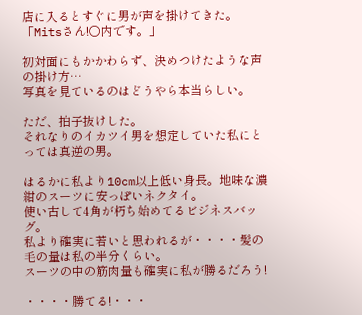店に入るとすぐに男が声を掛けてきた。「Mitsさん!○内です。」

初対面にもかかわらず、決めつけたような声の掛け方…
写真を見ているのはどうやら本当らしい。

ただ、拍子抜けした。
それなりのイカツイ男を想定していた私にとっては真逆の男。

はるかに私より10cm以上低い身長。地味な濃紺のスーツに安っぽいネクタイ。
使い古して4角が朽ち始めてるビジネスバッグ。
私より確実に若いと思われるが・・・・髪の毛の量は私の半分くらい。
スーツの中の筋肉量も確実に私が勝るだろう!

・・・・勝てる!・・・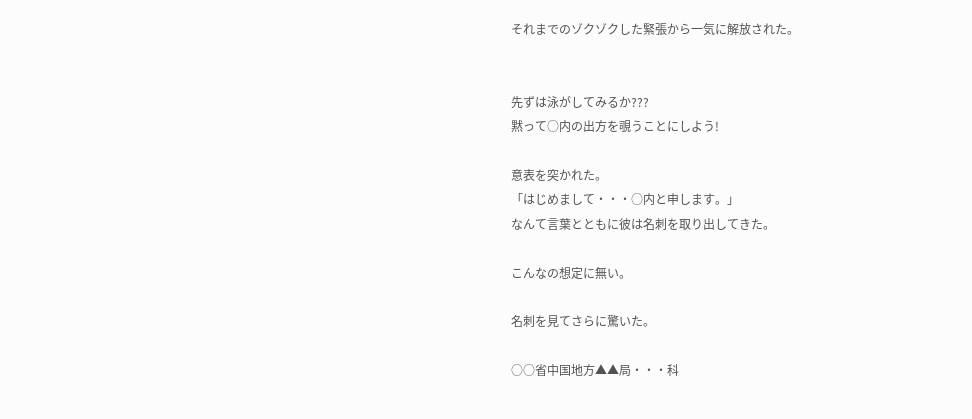それまでのゾクゾクした緊張から一気に解放された。


先ずは泳がしてみるか???
黙って○内の出方を覗うことにしよう!

意表を突かれた。
「はじめまして・・・○内と申します。」
なんて言葉とともに彼は名刺を取り出してきた。

こんなの想定に無い。

名刺を見てさらに驚いた。

○○省中国地方▲▲局・・・科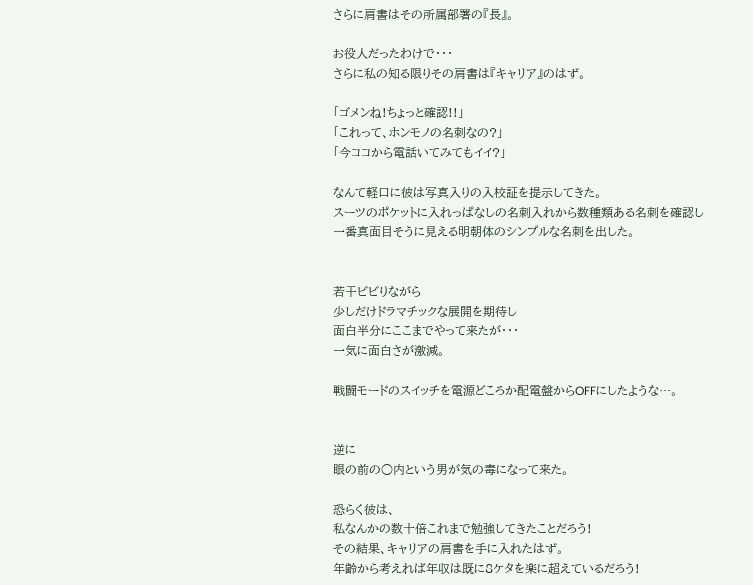さらに肩書はその所属部署の『長』。

お役人だったわけで・・・
さらに私の知る限りその肩書は『キャリア』のはず。

「ゴメンね!ちょっと確認!!」
「これって、ホンモノの名刺なの?」
「今ココから電話いてみてもイイ?」

なんて軽口に彼は写真入りの入校証を提示してきた。
スーツのポケットに入れっぱなしの名刺入れから数種類ある名刺を確認し
一番真面目そうに見える明朝体のシンプルな名刺を出した。


若干ビビりながら
少しだけドラマチックな展開を期待し
面白半分にここまでやって来たが・・・
一気に面白さが激減。

戦闘モードのスイッチを電源どころか配電盤からOFFにしたような…。


逆に
眼の前の○内という男が気の毒になって来た。

恐らく彼は、
私なんかの数十倍これまで勉強してきたことだろう!
その結果、キャリアの肩書を手に入れたはず。
年齢から考えれば年収は既に8ケタを楽に超えているだろう!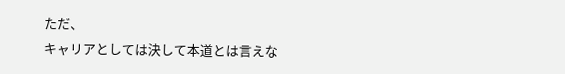ただ、
キャリアとしては決して本道とは言えな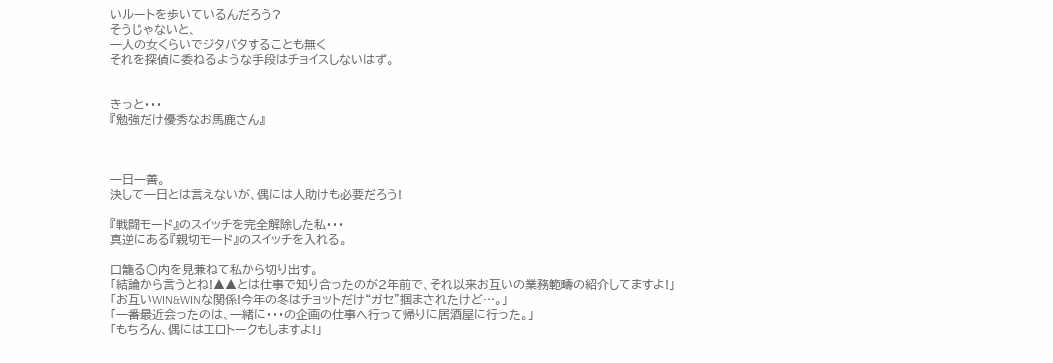いルートを歩いているんだろう?
そうじゃないと、
一人の女くらいでジタバタすることも無く
それを探偵に委ねるような手段はチョイスしないはず。


きっと・・・
『勉強だけ優秀なお馬鹿さん』



一日一善。
決して一日とは言えないが、偶には人助けも必要だろう!

『戦闘モード』のスイッチを完全解除した私・・・
真逆にある『親切モード』のスイッチを入れる。

口籠る○内を見兼ねて私から切り出す。
「結論から言うとね!▲▲とは仕事で知り合ったのが2年前で、それ以来お互いの業務範疇の紹介してますよ!」
「お互いWIN&WINな関係!今年の冬はチョットだけ“ガセ”掴まされたけど…。」
「一番最近会ったのは、一緒に・・・の企画の仕事へ行って帰りに居酒屋に行った。」
「もちろん、偶にはエロトークもしますよ!」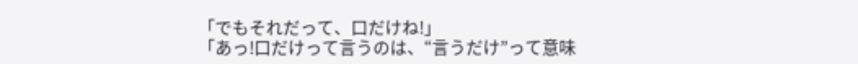「でもそれだって、口だけね!」
「あっ!口だけって言うのは、“言うだけ”って意味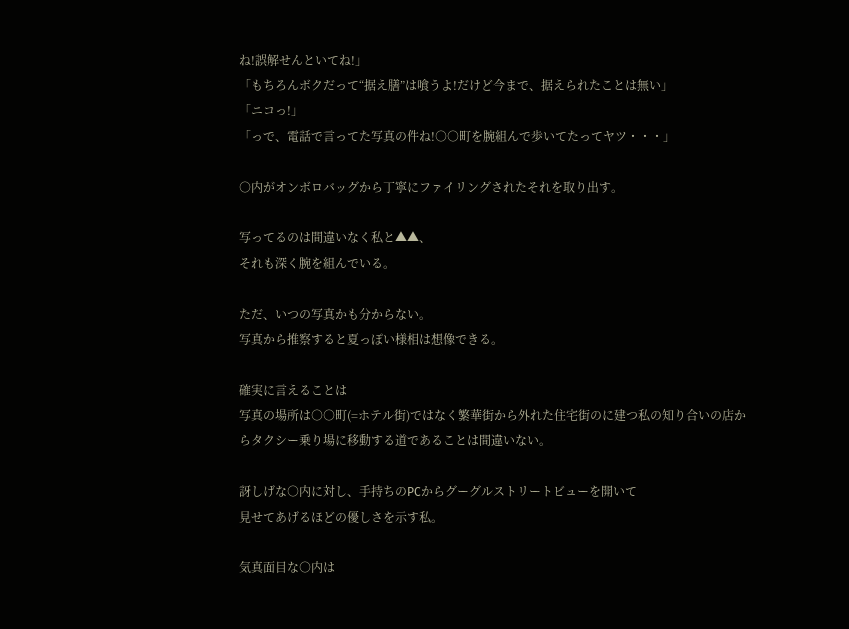ね!誤解せんといてね!」
「もちろんボクだって“据え膳”は喰うよ!だけど今まで、据えられたことは無い」
「ニコっ!」
「っで、電話で言ってた写真の件ね!○○町を腕組んで歩いてたってヤツ・・・」

○内がオンボロバッグから丁寧にファイリングされたそれを取り出す。

写ってるのは間違いなく私と▲▲、
それも深く腕を組んでいる。

ただ、いつの写真かも分からない。
写真から推察すると夏っぽい様相は想像できる。

確実に言えることは
写真の場所は○○町(=ホテル街)ではなく繁華街から外れた住宅街のに建つ私の知り合いの店からタクシー乗り場に移動する道であることは間違いない。

訝しげな○内に対し、手持ちのPCからグーグルストリートビューを開いて
見せてあげるほどの優しさを示す私。

気真面目な○内は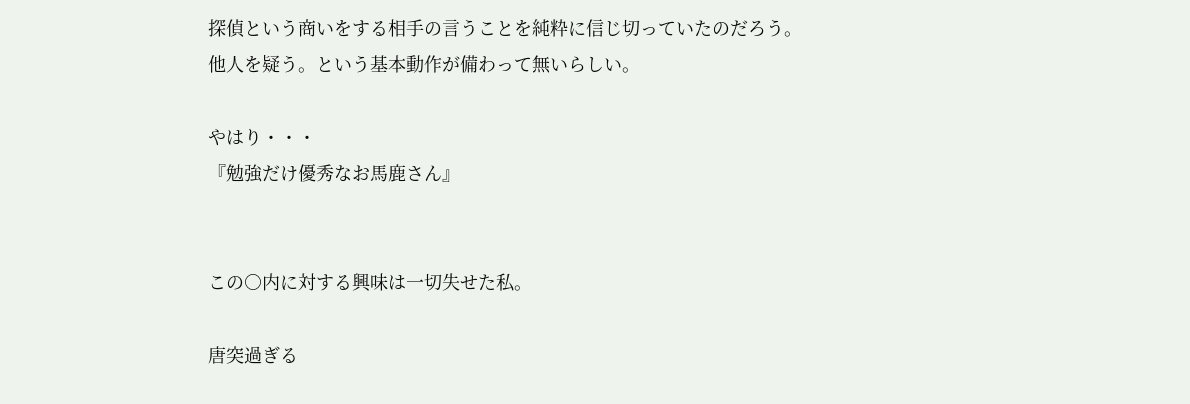探偵という商いをする相手の言うことを純粋に信じ切っていたのだろう。
他人を疑う。という基本動作が備わって無いらしい。

やはり・・・
『勉強だけ優秀なお馬鹿さん』


この○内に対する興味は一切失せた私。

唐突過ぎる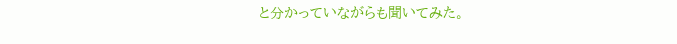と分かっていながらも聞いてみた。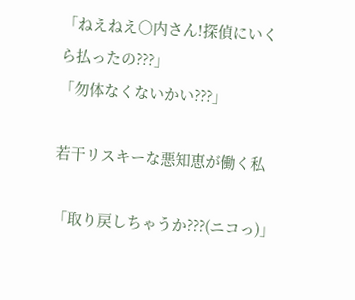「ねえねえ○内さん!探偵にいくら払ったの???」
「勿体なくないかい???」

若干リスキーな悪知恵が働く私

「取り戻しちゃうか???(ニコっ)」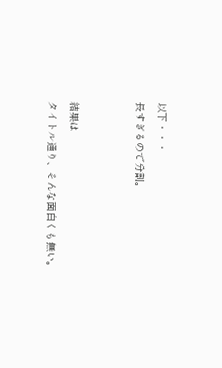以下・・・
長すぎるので分割。


結果は
タイトル通り、そんな面白くも無い。